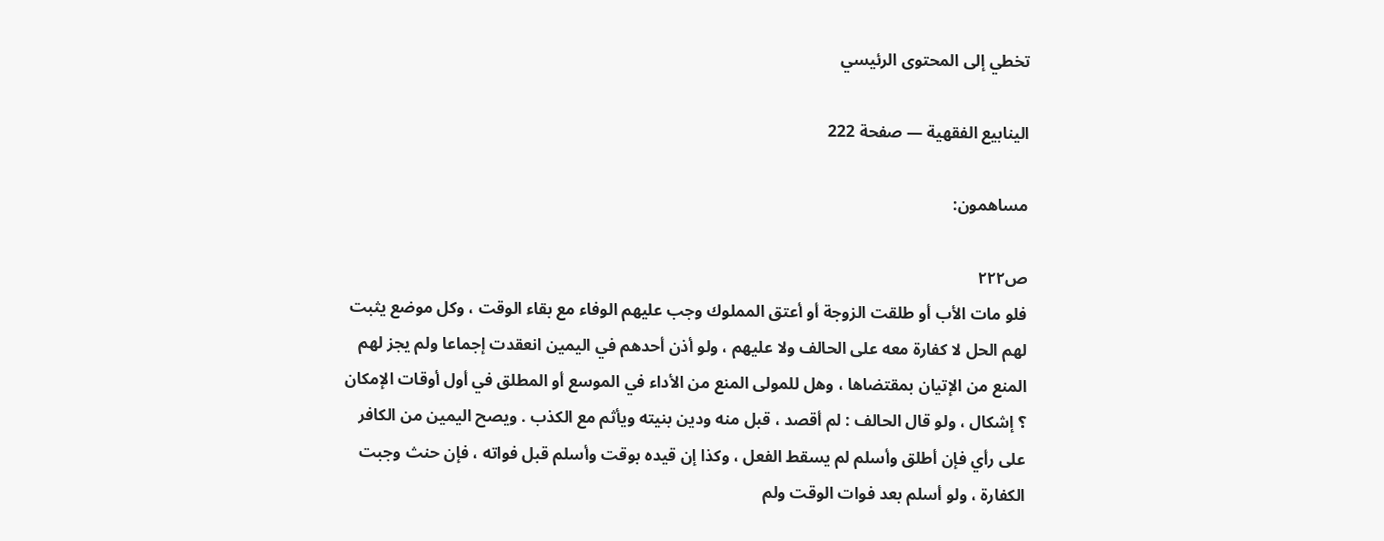تخطي إلى المحتوى الرئيسي

الينابيع الفقهية — صفحة 222

مساهمون:

ص٢٢٢
فلو مات الأب أو طلقت الزوجة أو أعتق المملوك وجب عليهم الوفاء مع بقاء الوقت ، وكل موضع يثبت لهم الحل لا كفارة معه على الحالف ولا عليهم ، ولو أذن أحدهم في اليمين انعقدت إجماعا ولم يجز لهم المنع من الإتيان بمقتضاها ، وهل للمولى المنع من الأداء في الموسع أو المطلق في أول أوقات الإمكان ؟ إشكال ، ولو قال الحالف : لم أقصد ، قبل منه ودين بنيته ويأثم مع الكذب . ويصح اليمين من الكافر على رأي فإن أطلق وأسلم لم يسقط الفعل ، وكذا إن قيده بوقت وأسلم قبل فواته ، فإن حنث وجبت الكفارة ، ولو أسلم بعد فوات الوقت ولم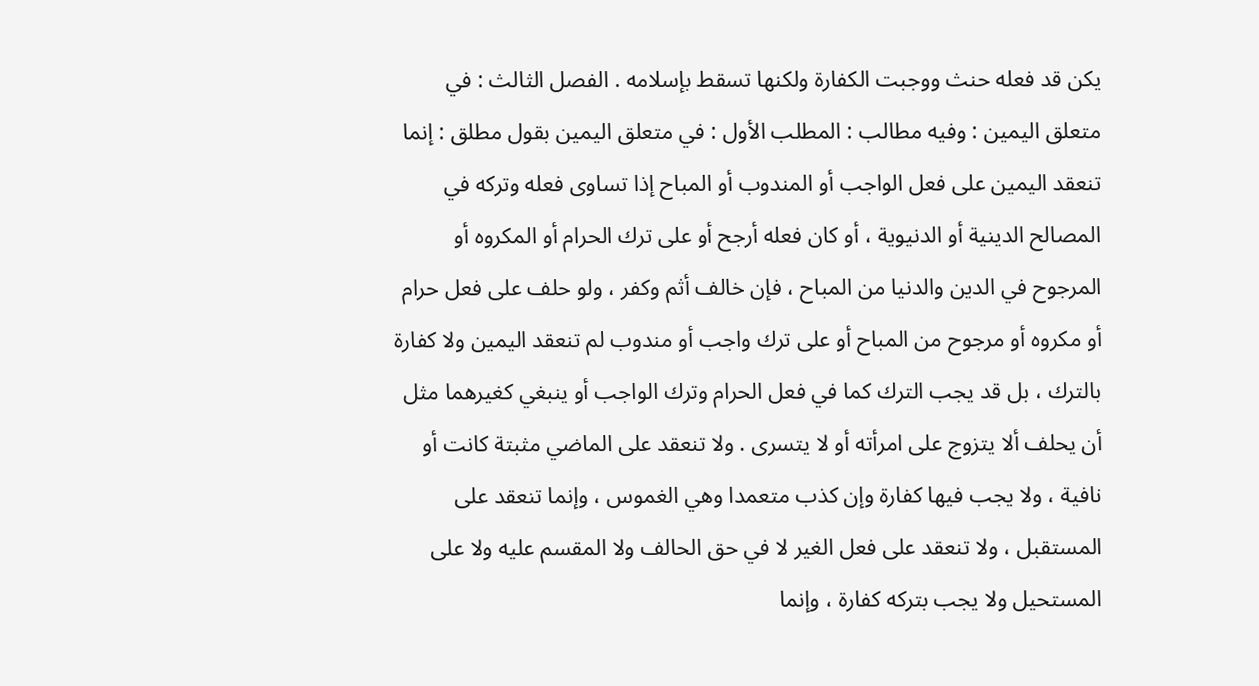يكن قد فعله حنث ووجبت الكفارة ولكنها تسقط بإسلامه . الفصل الثالث : في متعلق اليمين : وفيه مطالب : المطلب الأول : في متعلق اليمين بقول مطلق : إنما تنعقد اليمين على فعل الواجب أو المندوب أو المباح إذا تساوى فعله وتركه في المصالح الدينية أو الدنيوية ، أو كان فعله أرجح أو على ترك الحرام أو المكروه أو المرجوح في الدين والدنيا من المباح ، فإن خالف أثم وكفر ، ولو حلف على فعل حرام أو مكروه أو مرجوح من المباح أو على ترك واجب أو مندوب لم تنعقد اليمين ولا كفارة بالترك ، بل قد يجب الترك كما في فعل الحرام وترك الواجب أو ينبغي كغيرهما مثل أن يحلف ألا يتزوج على امرأته أو لا يتسرى . ولا تنعقد على الماضي مثبتة كانت أو نافية ، ولا يجب فيها كفارة وإن كذب متعمدا وهي الغموس ، وإنما تنعقد على المستقبل ، ولا تنعقد على فعل الغير لا في حق الحالف ولا المقسم عليه ولا على المستحيل ولا يجب بتركه كفارة ، وإنما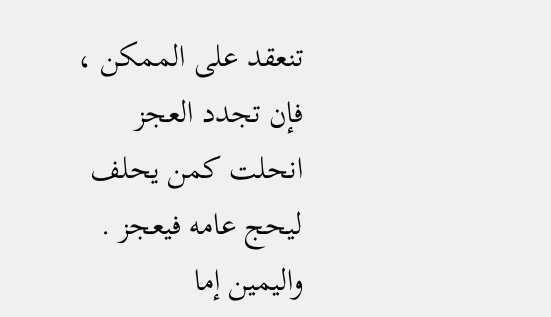تنعقد على الممكن ، فإن تجدد العجز انحلت كمن يحلف ليحج عامه فيعجز . واليمين إما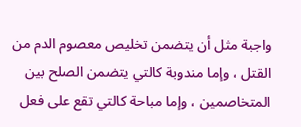واجبة مثل أن يتضمن تخليص معصوم الدم من القتل ، وإما مندوبة كالتي يتضمن الصلح بين المتخاصمين ، وإما مباحة كالتي تقع على فعل